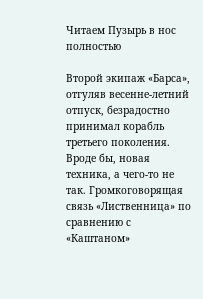Читаем Пузырь в нос полностью

Второй экипаж «Барса», отгуляв весенне-летний отпуск, безрадостно принимал корабль третьего поколения. Вроде бы, новая техника, а чего-то не так. Громкоговорящая связь «Лиственница» по сравнению с «Каштаном»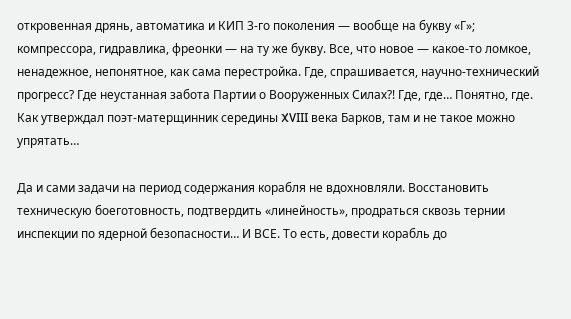откровенная дрянь, автоматика и КИП 3-го поколения — вообще на букву «Г»; компрессора, гидравлика, фреонки — на ту же букву. Все, что новое — какое-то ломкое, ненадежное, непонятное, как сама перестройка. Где, спрашивается, научно-технический прогресс? Где неустанная забота Партии о Вооруженных Силах?! Где, где… Понятно, где. Как утверждал поэт-матерщинник середины XVIII века Барков, там и не такое можно упрятать…

Да и сами задачи на период содержания корабля не вдохновляли. Восстановить техническую боеготовность, подтвердить «линейность», продраться сквозь тернии инспекции по ядерной безопасности… И ВСЕ. То есть, довести корабль до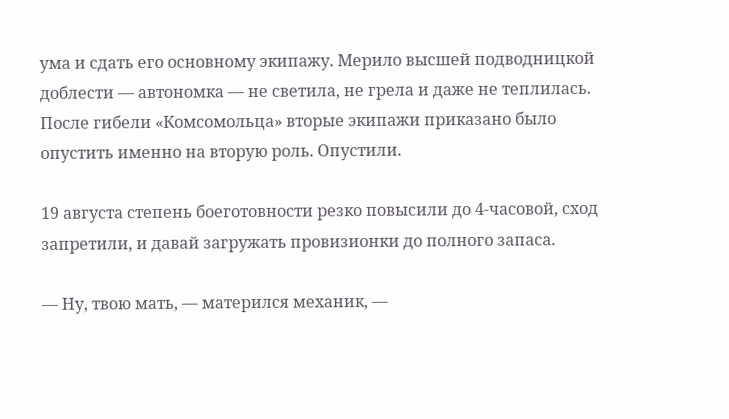ума и сдать его основному экипажу. Мерило высшей подводницкой доблести — автономка — не светила, не грела и даже не теплилась. После гибели «Комсомольца» вторые экипажи приказано было опустить именно на вторую роль. Опустили.

19 августа степень боеготовности резко повысили до 4-часовой, сход запретили, и давай загружать провизионки до полного запаса.

— Ну, твою мать, — матерился механик, —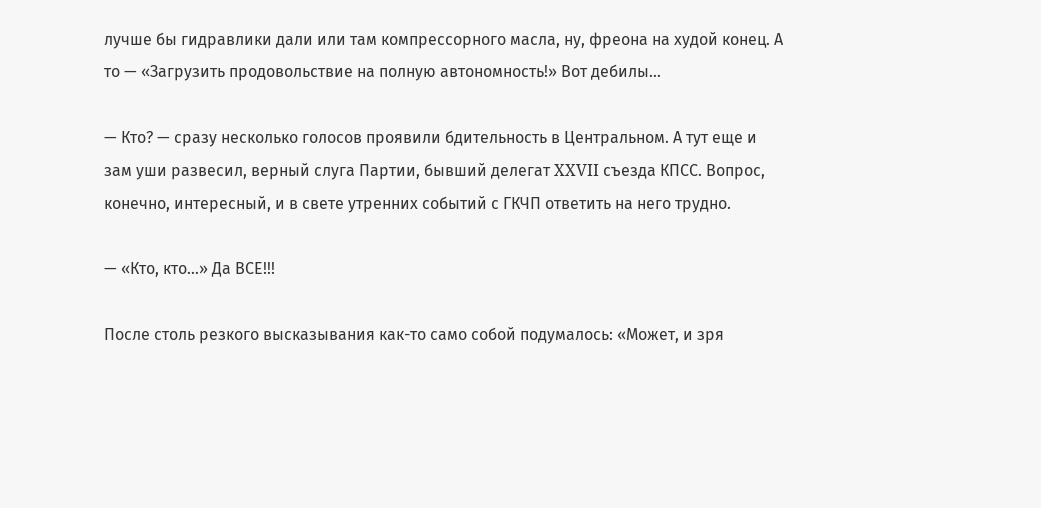лучше бы гидравлики дали или там компрессорного масла, ну, фреона на худой конец. А то — «Загрузить продовольствие на полную автономность!» Вот дебилы…

— Кто? — сразу несколько голосов проявили бдительность в Центральном. А тут еще и зам уши развесил, верный слуга Партии, бывший делегат XXVII съезда КПСС. Вопрос, конечно, интересный, и в свете утренних событий с ГКЧП ответить на него трудно.

— «Кто, кто…» Да ВСЕ!!!

После столь резкого высказывания как-то само собой подумалось: «Может, и зря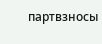партвзносы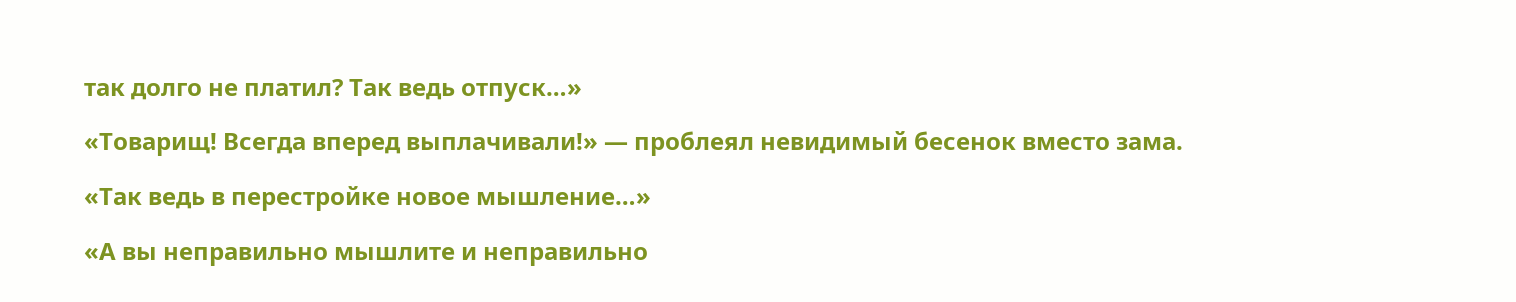так долго не платил? Так ведь отпуск…»

«Товарищ! Всегда вперед выплачивали!» — проблеял невидимый бесенок вместо зама.

«Так ведь в перестройке новое мышление…»

«А вы неправильно мышлите и неправильно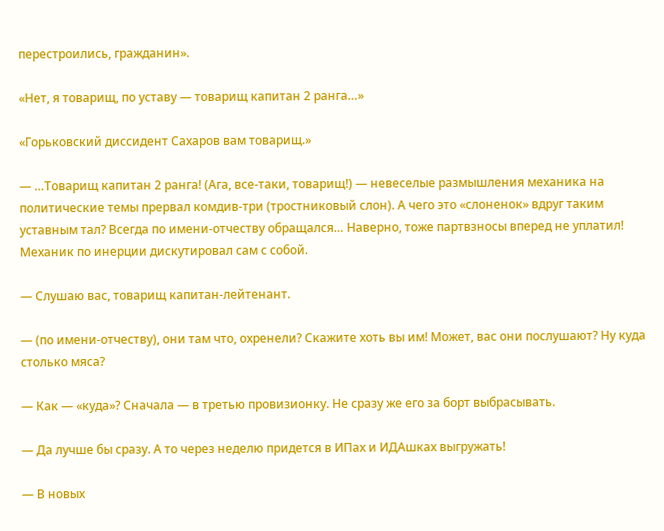перестроились, гражданин».

«Нет, я товарищ, по уставу — товарищ капитан 2 ранга…»

«Горьковский диссидент Сахаров вам товарищ.»

— …Товарищ капитан 2 ранга! (Ага, все-таки, товарищ!) — невеселые размышления механика на политические темы прервал комдив-три (тростниковый слон). А чего это «слоненок» вдруг таким уставным тал? Всегда по имени-отчеству обращался… Наверно, тоже партвзносы вперед не уплатил! Механик по инерции дискутировал сам с собой.

— Слушаю вас, товарищ капитан-лейтенант.

— (по имени-отчеству), они там что, охренели? Скажите хоть вы им! Может, вас они послушают? Ну куда столько мяса?

— Как — «куда»? Сначала — в третью провизионку. Не сразу же его за борт выбрасывать.

— Да лучше бы сразу. А то через неделю придется в ИПах и ИДАшках выгружать!

— В новых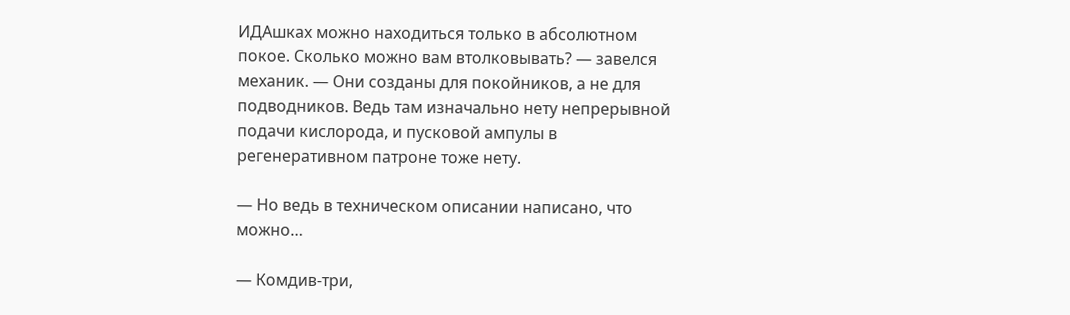ИДАшках можно находиться только в абсолютном покое. Сколько можно вам втолковывать? — завелся механик. — Они созданы для покойников, а не для подводников. Ведь там изначально нету непрерывной подачи кислорода, и пусковой ампулы в регенеративном патроне тоже нету.

— Но ведь в техническом описании написано, что можно…

— Комдив-три,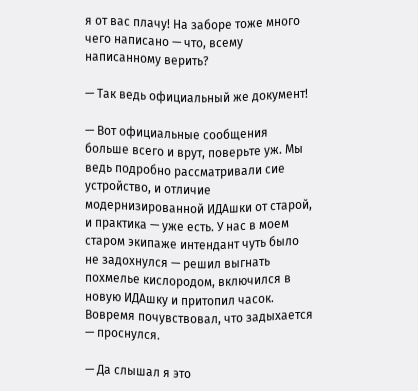я от вас плачу! На заборе тоже много чего написано — что, всему написанному верить?

— Так ведь официальный же документ!

— Вот официальные сообщения больше всего и врут, поверьте уж. Мы ведь подробно рассматривали сие устройство, и отличие модернизированной ИДАшки от старой, и практика — уже есть. У нас в моем старом экипаже интендант чуть было не задохнулся — решил выгнать похмелье кислородом, включился в новую ИДАшку и притопил часок. Вовремя почувствовал, что задыхается — проснулся.

— Да слышал я это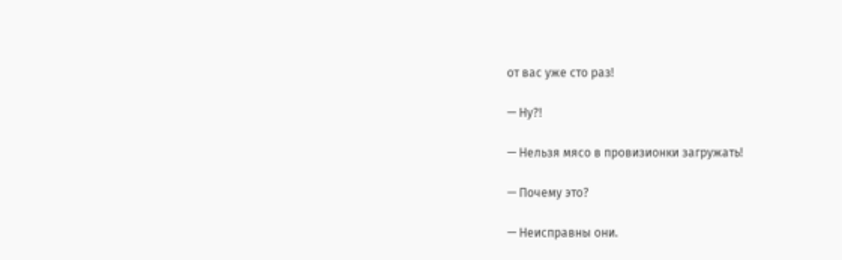от вас уже сто раз!

— Ну?!

— Нельзя мясо в провизионки загружать!

— Почему это?

— Неисправны они.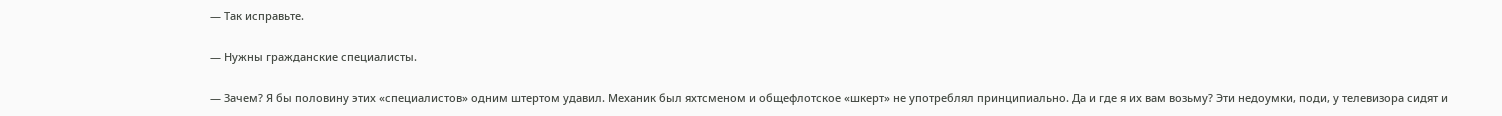— Так исправьте.

— Нужны гражданские специалисты.

— Зачем? Я бы половину этих «специалистов» одним штертом удавил. Механик был яхтсменом и общефлотское «шкерт» не употреблял принципиально. Да и где я их вам возьму? Эти недоумки, поди, у телевизора сидят и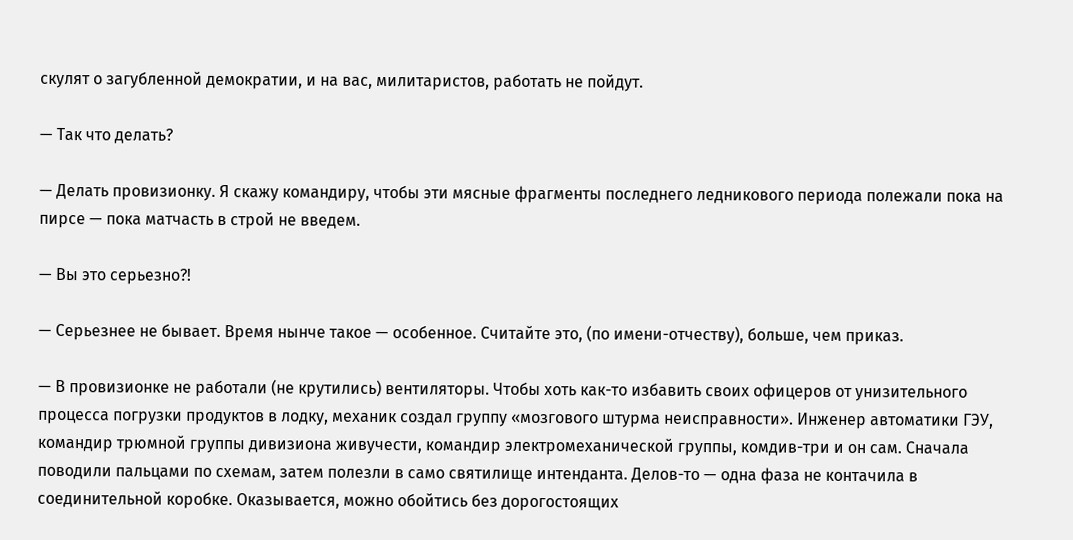скулят о загубленной демократии, и на вас, милитаристов, работать не пойдут.

— Так что делать?

— Делать провизионку. Я скажу командиру, чтобы эти мясные фрагменты последнего ледникового периода полежали пока на пирсе — пока матчасть в строй не введем.

— Вы это серьезно?!

— Серьезнее не бывает. Время нынче такое — особенное. Считайте это, (по имени-отчеству), больше, чем приказ.

— В провизионке не работали (не крутились) вентиляторы. Чтобы хоть как-то избавить своих офицеров от унизительного процесса погрузки продуктов в лодку, механик создал группу «мозгового штурма неисправности». Инженер автоматики ГЭУ, командир трюмной группы дивизиона живучести, командир электромеханической группы, комдив-три и он сам. Сначала поводили пальцами по схемам, затем полезли в само святилище интенданта. Делов-то — одна фаза не контачила в соединительной коробке. Оказывается, можно обойтись без дорогостоящих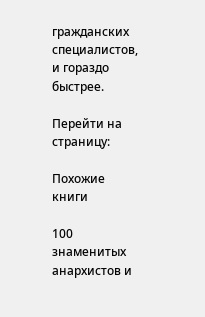гражданских специалистов, и гораздо быстрее.

Перейти на страницу:

Похожие книги

100 знаменитых анархистов и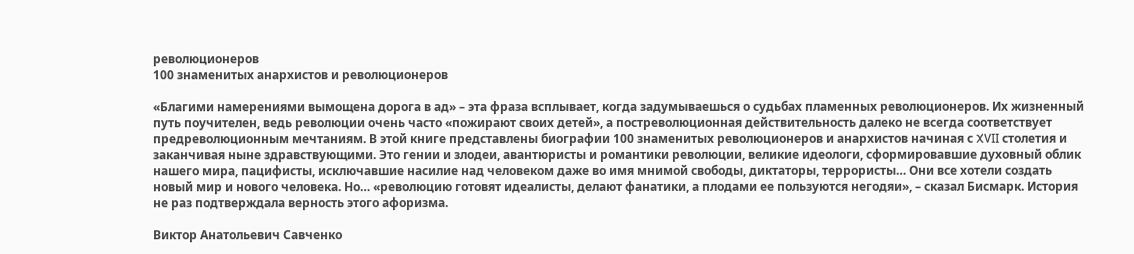революционеров
100 знаменитых анархистов и революционеров

«Благими намерениями вымощена дорога в ад» – эта фраза всплывает, когда задумываешься о судьбах пламенных революционеров. Их жизненный путь поучителен, ведь революции очень часто «пожирают своих детей», а постреволюционная действительность далеко не всегда соответствует предреволюционным мечтаниям. В этой книге представлены биографии 100 знаменитых революционеров и анархистов начиная с XVII столетия и заканчивая ныне здравствующими. Это гении и злодеи, авантюристы и романтики революции, великие идеологи, сформировавшие духовный облик нашего мира, пацифисты, исключавшие насилие над человеком даже во имя мнимой свободы, диктаторы, террористы… Они все хотели создать новый мир и нового человека. Но… «революцию готовят идеалисты, делают фанатики, а плодами ее пользуются негодяи», – сказал Бисмарк. История не раз подтверждала верность этого афоризма.

Виктор Анатольевич Савченко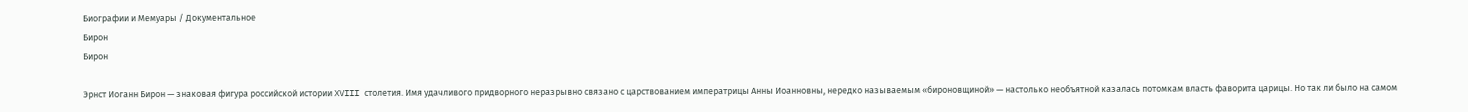Биографии и Мемуары / Документальное
Бирон
Бирон

Эрнст Иоганн Бирон — знаковая фигура российской истории XVIII столетия. Имя удачливого придворного неразрывно связано с царствованием императрицы Анны Иоанновны, нередко называемым «бироновщиной» — настолько необъятной казалась потомкам власть фаворита царицы. Но так ли было на самом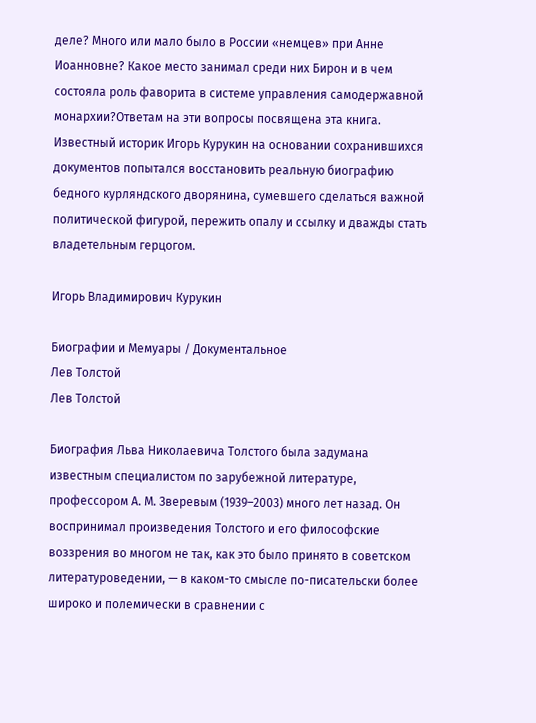деле? Много или мало было в России «немцев» при Анне Иоанновне? Какое место занимал среди них Бирон и в чем состояла роль фаворита в системе управления самодержавной монархии?Ответам на эти вопросы посвящена эта книга. Известный историк Игорь Курукин на основании сохранившихся документов попытался восстановить реальную биографию бедного курляндского дворянина, сумевшего сделаться важной политической фигурой, пережить опалу и ссылку и дважды стать владетельным герцогом.

Игорь Владимирович Курукин

Биографии и Мемуары / Документальное
Лев Толстой
Лев Толстой

Биография Льва Николаевича Толстого была задумана известным специалистом по зарубежной литературе, профессором А. М. Зверевым (1939–2003) много лет назад. Он воспринимал произведения Толстого и его философские воззрения во многом не так, как это было принято в советском литературоведении, — в каком-то смысле по-писательски более широко и полемически в сравнении с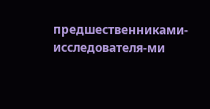предшественниками-исследователя-ми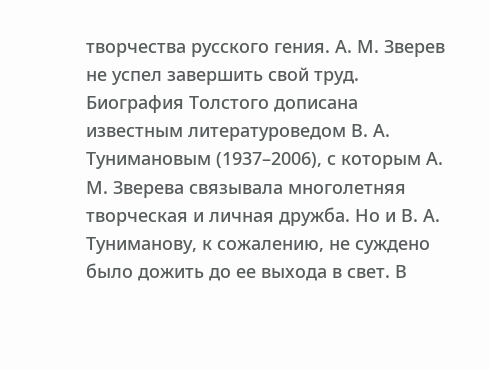творчества русского гения. А. М. Зверев не успел завершить свой труд. Биография Толстого дописана известным литературоведом В. А. Тунимановым (1937–2006), с которым А. М. Зверева связывала многолетняя творческая и личная дружба. Но и В. А. Туниманову, к сожалению, не суждено было дожить до ее выхода в свет. В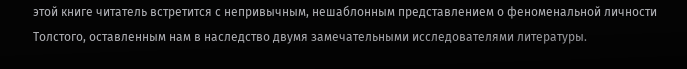этой книге читатель встретится с непривычным, нешаблонным представлением о феноменальной личности Толстого, оставленным нам в наследство двумя замечательными исследователями литературы.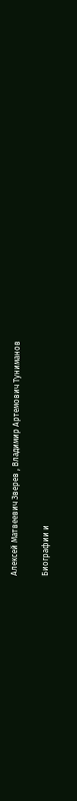Алексей Матвеевич Зверев , Владимир Артемович Туниманов

Биографии и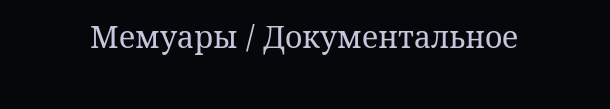Мемуары / Документальное